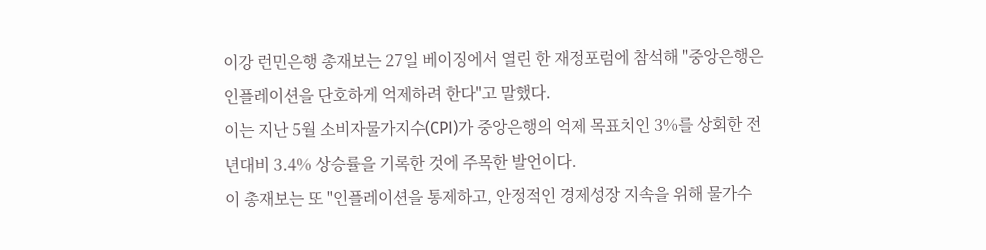이강 런민은행 총재보는 27일 베이징에서 열린 한 재정포럼에 참석해 "중앙은행은 인플레이션을 단호하게 억제하려 한다"고 말했다.
이는 지난 5월 소비자물가지수(CPI)가 중앙은행의 억제 목표치인 3%를 상회한 전년대비 3.4% 상승률을 기록한 것에 주목한 발언이다.
이 총재보는 또 "인플레이션을 통제하고, 안정적인 경제성장 지속을 위해 물가수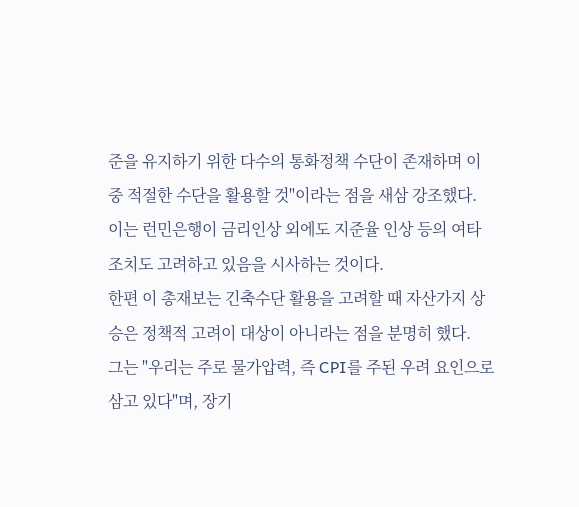준을 유지하기 위한 다수의 통화정책 수단이 존재하며 이중 적절한 수단을 활용할 것"이라는 점을 새삼 강조했다.
이는 런민은행이 금리인상 외에도 지준율 인상 등의 여타 조치도 고려하고 있음을 시사하는 것이다.
한편 이 총재보는 긴축수단 활용을 고려할 때 자산가지 상승은 정책적 고려이 대상이 아니라는 점을 분명히 했다.
그는 "우리는 주로 물가압력, 즉 CPI를 주된 우려 요인으로 삼고 있다"며, 장기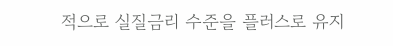적으로 실질금리 수준을 플러스로 유지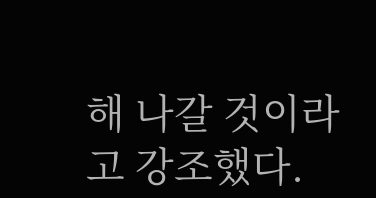해 나갈 것이라고 강조했다.